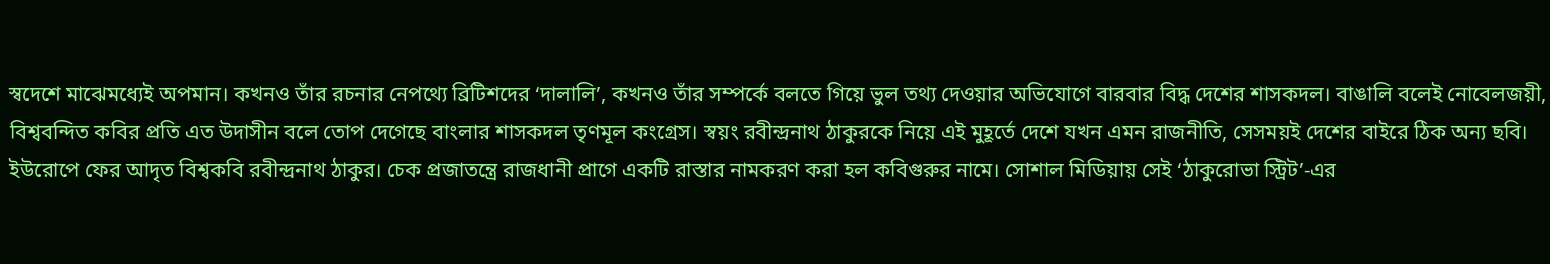স্বদেশে মাঝেমধ্যেই অপমান। কখনও তাঁর রচনার নেপথ্যে ব্রিটিশদের ‘দালালি’, কখনও তাঁর সম্পর্কে বলতে গিয়ে ভুল তথ্য দেওয়ার অভিযোগে বারবার বিদ্ধ দেশের শাসকদল। বাঙালি বলেই নোবেলজয়ী, বিশ্ববন্দিত কবির প্রতি এত উদাসীন বলে তোপ দেগেছে বাংলার শাসকদল তৃণমূল কংগ্রেস। স্বয়ং রবীন্দ্রনাথ ঠাকুরকে নিয়ে এই মুহূর্তে দেশে যখন এমন রাজনীতি, সেসময়ই দেশের বাইরে ঠিক অন্য ছবি। ইউরোপে ফের আদৃত বিশ্বকবি রবীন্দ্রনাথ ঠাকুর। চেক প্রজাতন্ত্রে রাজধানী প্রাগে একটি রাস্তার নামকরণ করা হল কবিগুরুর নামে। সোশাল মিডিয়ায় সেই ‘ঠাকুরোভা স্ট্রিট’-এর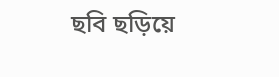ছবি ছড়িয়ে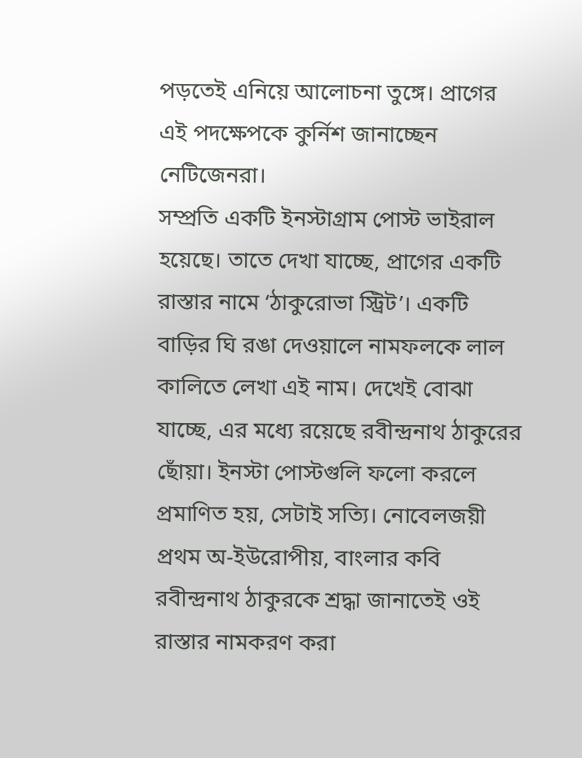পড়তেই এনিয়ে আলোচনা তুঙ্গে। প্রাগের এই পদক্ষেপকে কুর্নিশ জানাচ্ছেন নেটিজেনরা।
সম্প্রতি একটি ইনস্টাগ্রাম পোস্ট ভাইরাল হয়েছে। তাতে দেখা যাচ্ছে, প্রাগের একটি রাস্তার নামে ‘ঠাকুরোভা স্ট্রিট’। একটি বাড়ির ঘি রঙা দেওয়ালে নামফলকে লাল কালিতে লেখা এই নাম। দেখেই বোঝা যাচ্ছে, এর মধ্যে রয়েছে রবীন্দ্রনাথ ঠাকুরের ছোঁয়া। ইনস্টা পোস্টগুলি ফলো করলে প্রমাণিত হয়, সেটাই সত্যি। নোবেলজয়ী প্রথম অ-ইউরোপীয়, বাংলার কবি রবীন্দ্রনাথ ঠাকুরকে শ্রদ্ধা জানাতেই ওই রাস্তার নামকরণ করা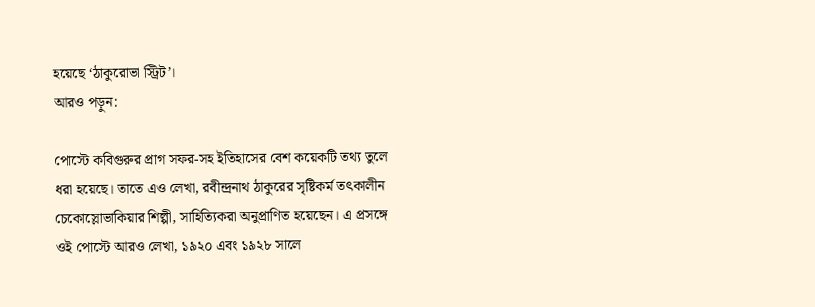হয়েছে ‘ঠাকুরোভা স্ট্রিট’।
আরও পড়ুন:

পোস্টে কবিগুরুর প্রাগ সফর-সহ ইতিহাসের বেশ কয়েকটি তথ্য তুলে ধরা হয়েছে। তাতে এও লেখা, রবীন্দ্রনাথ ঠাকুরের সৃষ্টিকর্ম তৎকালীন চেকোস্লোভাকিয়ার শিল্পী, সাহিত্যিকরা অনুপ্রাণিত হয়েছেন। এ প্রসঙ্গে ওই পোস্টে আরও লেখা, ১৯২০ এবং ১৯২৮ সালে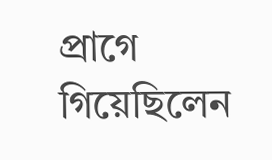প্রাগে গিয়েছিলেন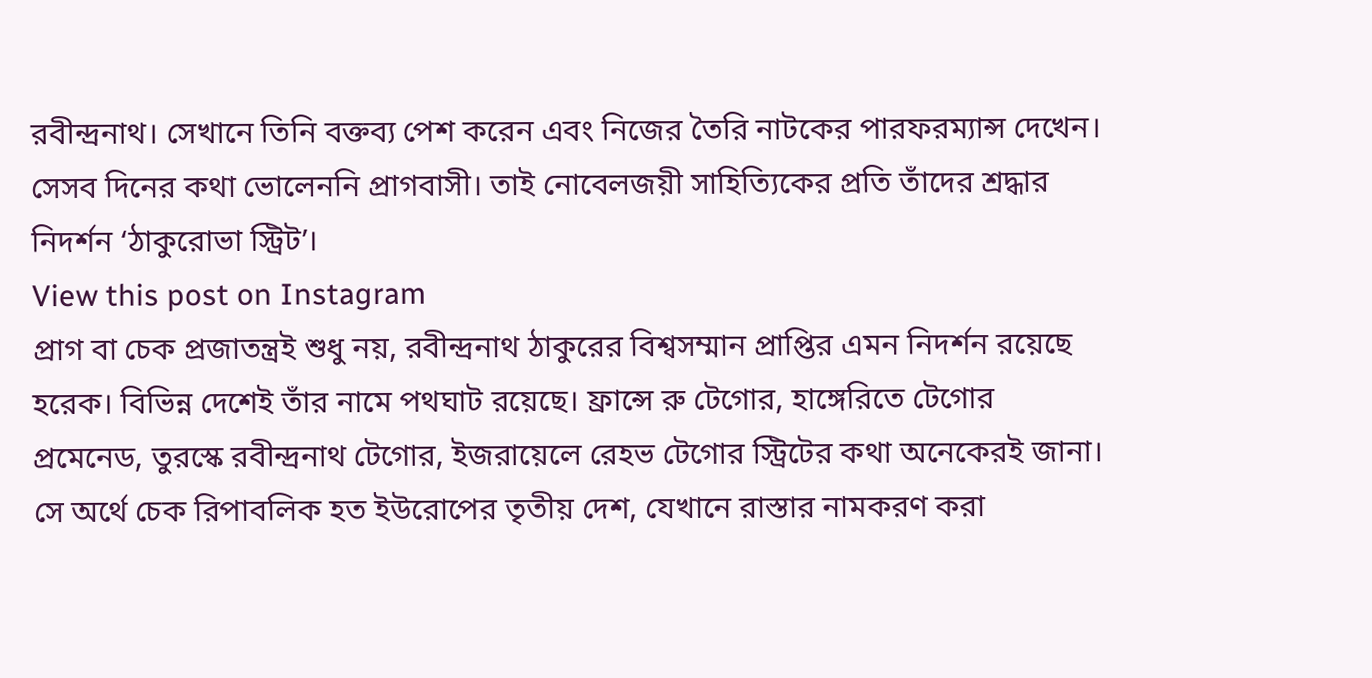রবীন্দ্রনাথ। সেখানে তিনি বক্তব্য পেশ করেন এবং নিজের তৈরি নাটকের পারফরম্যান্স দেখেন। সেসব দিনের কথা ভোলেননি প্রাগবাসী। তাই নোবেলজয়ী সাহিত্যিকের প্রতি তাঁদের শ্রদ্ধার নিদর্শন ‘ঠাকুরোভা স্ট্রিট’।
View this post on Instagram
প্রাগ বা চেক প্রজাতন্ত্রই শুধু নয়, রবীন্দ্রনাথ ঠাকুরের বিশ্বসম্মান প্রাপ্তির এমন নিদর্শন রয়েছে হরেক। বিভিন্ন দেশেই তাঁর নামে পথঘাট রয়েছে। ফ্রান্সে রু টেগোর, হাঙ্গেরিতে টেগোর প্রমেনেড, তুরস্কে রবীন্দ্রনাথ টেগোর, ইজরায়েলে রেহভ টেগোর স্ট্রিটের কথা অনেকেরই জানা। সে অর্থে চেক রিপাবলিক হত ইউরোপের তৃতীয় দেশ, যেখানে রাস্তার নামকরণ করা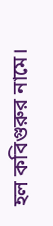হল কবিগুরুর নামে।